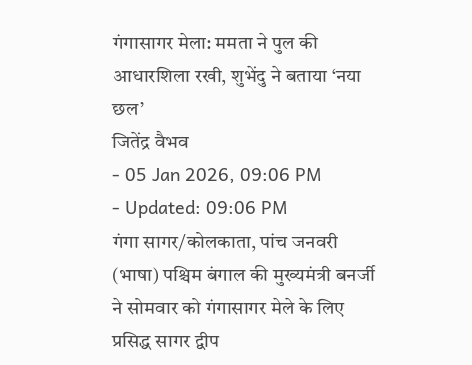गंगासागर मेला: ममता ने पुल की आधारशिला रखी, शुभेंदु ने बताया ‘नया छल’
जितेंद्र वैभव
- 05 Jan 2026, 09:06 PM
- Updated: 09:06 PM
गंगा सागर/कोलकाता, पांच जनवरी (भाषा) पश्चिम बंगाल की मुख्यमंत्री बनर्जी ने सोमवार को गंगासागर मेले के लिए प्रसिद्ध सागर द्वीप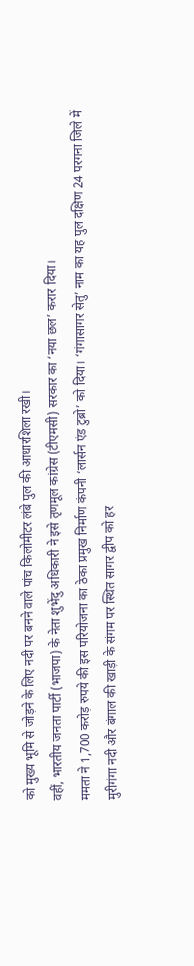को मुख्य भूमि से जोड़ने के लिए नदी पर बनने वाले पांच किलोमीटर लंबे पुल की आधारशिला रखी।
वहीं, भारतीय जनता पार्टी (भाजपा) के नेता शुभेंदु अधिकारी ने इसे तृणमूल कांग्रेस (टीएमसी) सरकार का ‘नया छल’ करार दिया।
ममता ने 1,700 करोड़ रुपये की इस परियोजना का ठेका प्रमुख निर्माण कंपनी ‘लार्सन एंड टुब्रो’ को दिया। ‘गंगासागर सेतु’ नाम का यह पुल दक्षिण 24 परगना जिले में मुरीगंगा नदी और बंगाल की खाड़ी के संगम पर स्थित सागर द्वीप को हर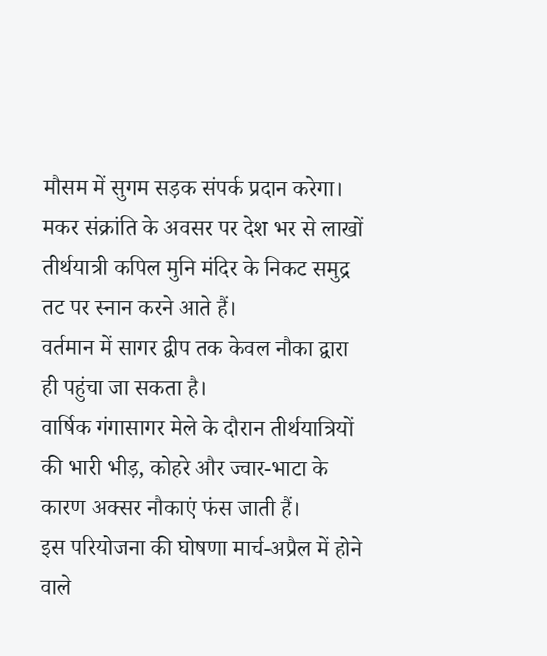मौसम में सुगम सड़क संपर्क प्रदान करेगा।
मकर संक्रांति के अवसर पर देश भर से लाखों तीर्थयात्री कपिल मुनि मंदिर के निकट समुद्र तट पर स्नान करने आते हैं।
वर्तमान में सागर द्वीप तक केवल नौका द्वारा ही पहुंचा जा सकता है।
वार्षिक गंगासागर मेले के दौरान तीर्थयात्रियों की भारी भीड़, कोहरे और ज्वार-भाटा के कारण अक्सर नौकाएं फंस जाती हैं।
इस परियोजना की घोषणा मार्च-अप्रैल में होने वाले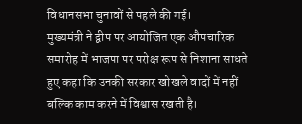विधानसभा चुनावों से पहले की गई।
मुख्यमंत्री ने द्वीप पर आयोजित एक औपचारिक समारोह में भाजपा पर परोक्ष रूप से निशाना साधते हुए कहा कि उनकी सरकार खोखले वादों में नहीं बल्कि काम करने में विश्वास रखती है।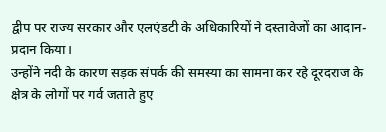द्वीप पर राज्य सरकार और एलएंडटी के अधिकारियों ने दस्तावेजों का आदान-प्रदान किया।
उन्होंने नदी के कारण सड़क संपर्क की समस्या का सामना कर रहे दूरदराज के क्षेत्र के लोगों पर गर्व जताते हुए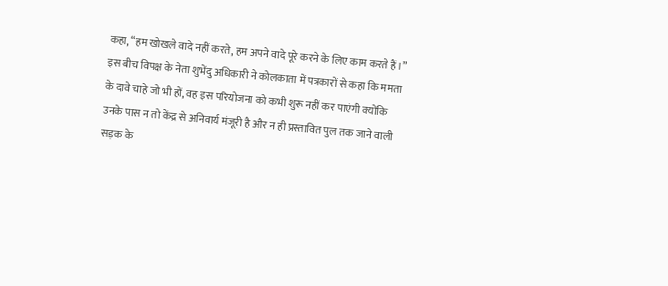कहा, “हम खोखले वादे नहीं करते, हम अपने वादे पूरे करने के लिए काम करते हैं।”
इस बीच विपक्ष के नेता शुभेंदु अधिकारी ने कोलकाता में पत्रकारों से कहा कि ममता के दावे चाहे जो भी हों, वह इस परियोजना को कभी शुरू नहीं कर पाएंगी क्योंकि उनके पास न तो केंद्र से अनिवार्य मंजूरी है और न ही प्रस्तावित पुल तक जाने वाली सड़क के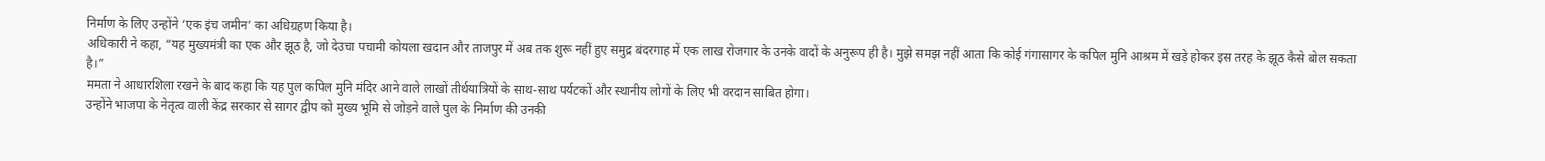निर्माण के लिए उन्होंने ‘एक इंच जमीन’ का अधिग्रहण किया है।
अधिकारी ने कहा, “यह मुख्यमंत्री का एक और झूठ है, जो देउचा पचामी कोयला खदान और ताजपुर में अब तक शुरू नहीं हुए समुद्र बंदरगाह में एक लाख रोजगार के उनके वादों के अनुरूप ही है। मुझे समझ नहीं आता कि कोई गंगासागर के कपिल मुनि आश्रम में खड़े होकर इस तरह के झूठ कैसे बोल सकता है।”
ममता ने आधारशिला रखने के बाद कहा कि यह पुल कपिल मुनि मंदिर आने वाले लाखों तीर्थयात्रियों के साथ-साथ पर्यटकों और स्थानीय लोगों के लिए भी वरदान साबित होगा।
उन्होंने भाजपा के नेतृत्व वाली केंद्र सरकार से सागर द्वीप को मुख्य भूमि से जोड़ने वाले पुल के निर्माण की उनकी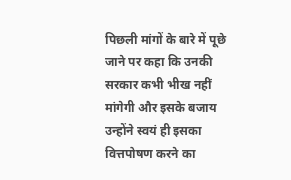पिछली मांगों के बारे में पूछे जाने पर कहा कि उनकी सरकार कभी भीख नहीं मांगेगी और इसके बजाय उन्होंने स्वयं ही इसका वित्तपोषण करने का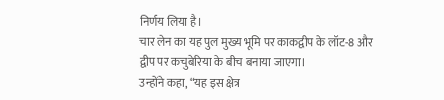निर्णय लिया है।
चार लेन का यह पुल मुख्य भूमि पर काकद्वीप के लॉट-8 और द्वीप पर कचुबेरिया के बीच बनाया जाएगा।
उन्होंने कहा, “यह इस क्षेत्र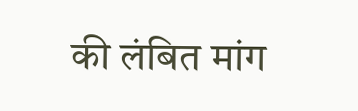की लंबित मांग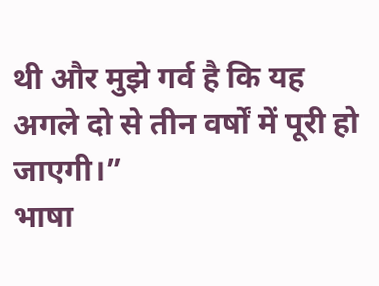थी और मुझे गर्व है कि यह अगले दो से तीन वर्षों में पूरी हो जाएगी।”
भाषा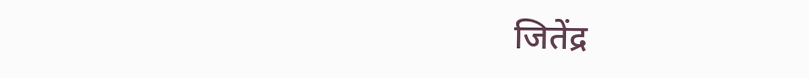जितेंद्र